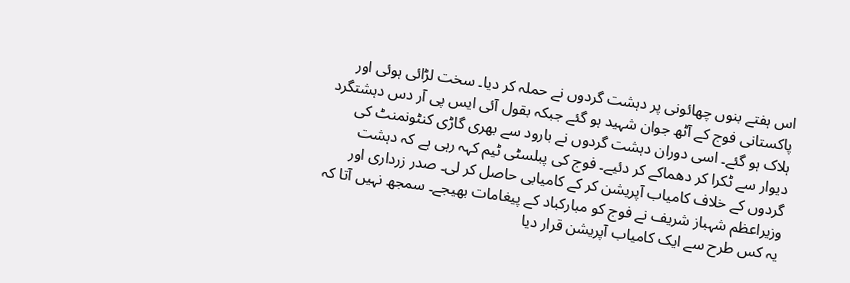اس ہفتے بنوں چھائونی پر دہشت گردوں نے حملہ کر دیا۔ سخت لڑائی ہوئی اور پاکستانی فوج کے آٹھ جوان شہید ہو گئے جبکہ بقول آئی ایس پی آر دس دہشتگرد ہلاک ہو گئے۔ اسی دوران دہشت گردوں نے بارود سے بھری گاڑی کنٹونمنٹ کی دیوار سے ٹکرا کر دھماکے کر دئیے۔ فوج کی پبلسٹی ٹیم کہہ رہی ہے کہ دہشت گردوں کے خلاف کامیاب آپریشن کر کے کامیابی حاصل کر لی۔ صدر زرداری اور وزیراعظم شہباز شریف نے فوج کو مبارکباد کے پیغامات بھیجے۔ سمجھ نہیں آتا کہ یہ کس طرح سے ایک کامیاب آپریشن قرار دیا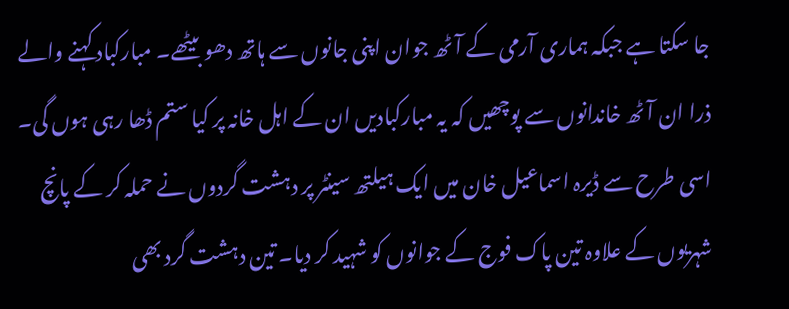جا سکتا ہے جبکہ ہماری آرمی کے آٹھ جوان اپنی جانوں سے ہاتھ دھو بیٹھے۔ مبارکباد کہنے والے ذرا ان آٹھ خاندانوں سے پوچھیں کہ یہ مبارکبادیں ان کے اہل خانہ پر کیا ستم ڈھا رہی ہوں گی۔ اسی طرح سے ڈیرہ اسماعیل خان میں ایک ہیلتھ سینٹر پر دہشت گردوں نے حملہ کر کے پانچ شہریوں کے علاوہ تین پاک فوج کے جوانوں کو شہید کر دیا۔ تین دہشت گرد بھی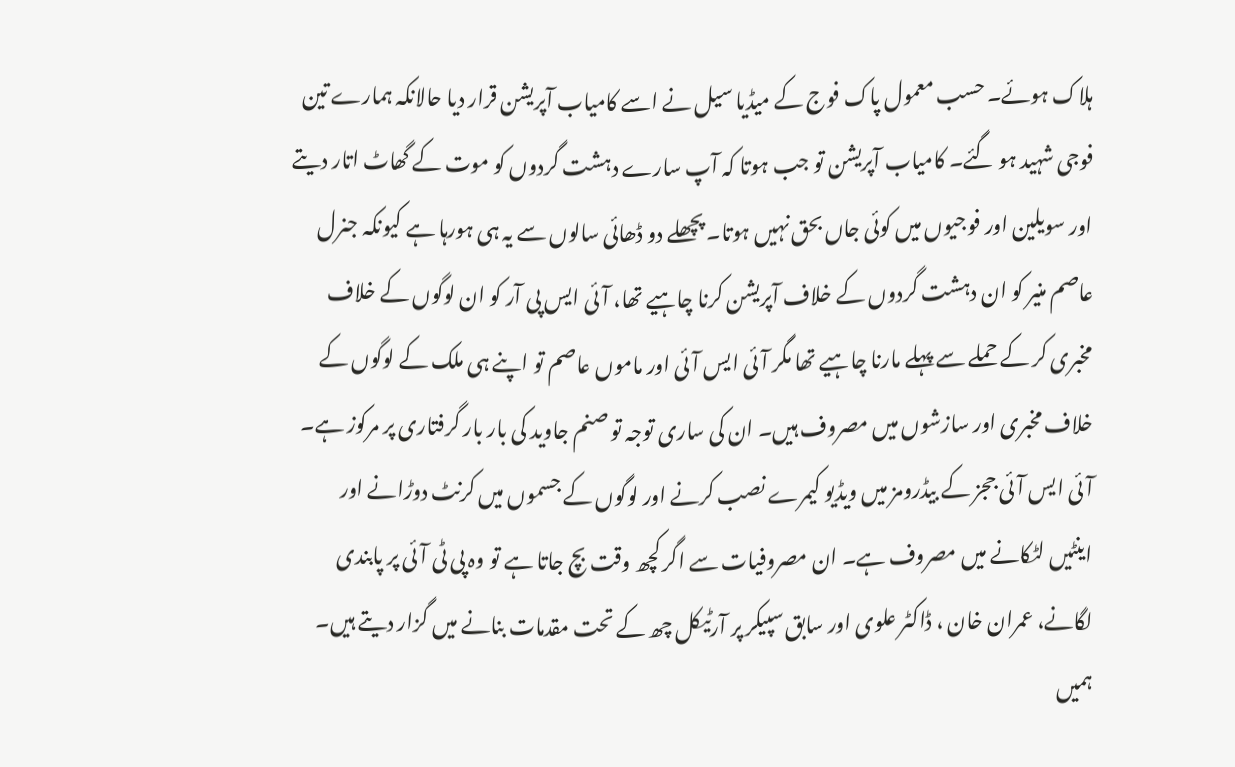ہلاک ہوئے۔ حسب معمول پاک فوج کے میڈیا سیل نے اسے کامیاب آپریشن قرار دیا حالانکہ ہمارے تین فوجی شہید ہو گئے۔ کامیاب آپریشن تو جب ہوتا کہ آپ سارے دہشت گردوں کو موت کے گھاٹ اتار دیتے اور سویلین اور فوجیوں میں کوئی جاں بحق نہیں ہوتا۔ پچھلے دو ڈھائی سالوں سے یہ ہی ہورہا ہے کیونکہ جنرل عاصم منیر کو ان دہشت گردوں کے خلاف آپریشن کرنا چاہیے تھا، آئی ایس پی آر کو ان لوگوں کے خلاف مخبری کر کے حملے سے پہلے مارنا چاہیے تھا مگر آئی ایس آئی اور ماموں عاصم تو اپنے ہی ملک کے لوگوں کے خلاف مخبری اور سازشوں میں مصروف ہیں۔ ان کی ساری توجہ تو صنم جاوید کی بار بار گرفتاری پر مرکوز ہے۔ آئی ایس آئی ججز کے بیڈرومز میں ویڈیو کیمرے نصب کرنے اور لوگوں کے جسموں میں کرنٹ دوڑانے اور اینٹیں لٹکانے میں مصروف ہے۔ ان مصروفیات سے اگر کچھ وقت بچ جاتا ہے تو وہ پی ٹی آئی پر پابندی لگانے، عمران خان ، ڈاکٹر علوی اور سابق سپیکر پر آرٹیکل چھ کے تحت مقدمات بنانے میں گزار دیتے ہیں۔ ہمیں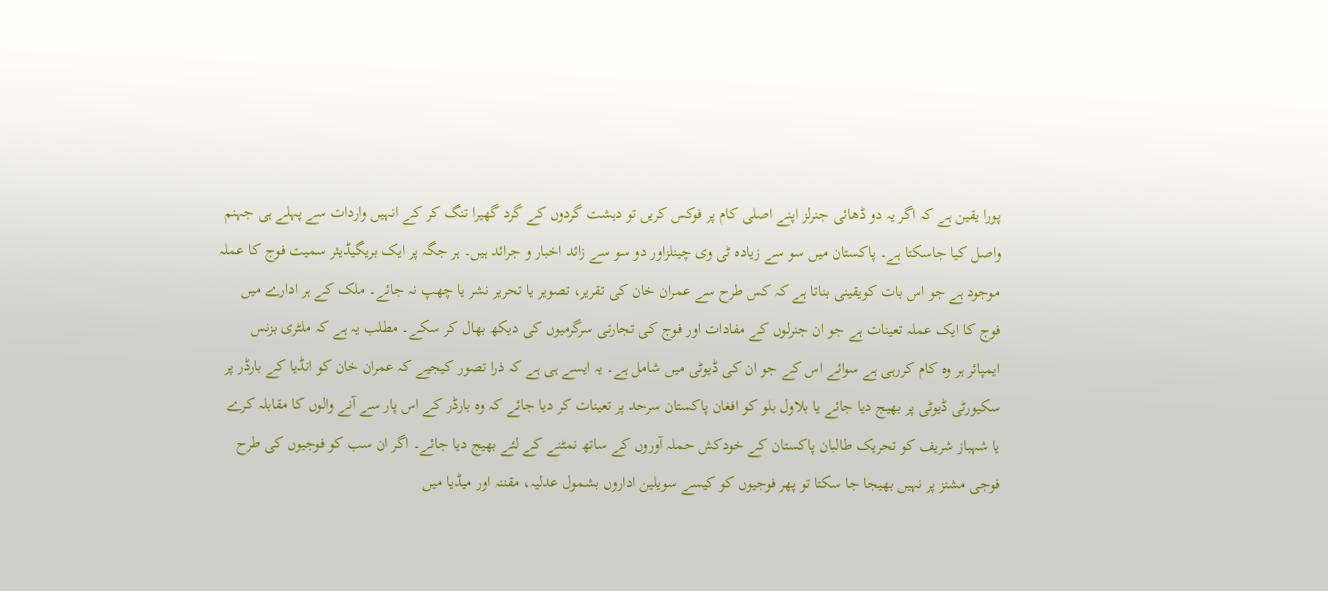پورا یقین ہے کہ اگر یہ دو ڈھائی جنرلز اپنے اصلی کام پر فوکس کریں تو دہشت گردوں کے گرد گھیرا تنگ کر کے انہیں واردات سے پہلے ہی جہنم واصل کیا جاسکتا ہے۔ پاکستان میں سو سے زیادہ ٹی وی چینلزاور دو سو سے زائد اخبار و جرائد ہیں۔ ہر جگہ پر ایک بریگیڈیئر سمیت فوج کا عملہ موجود ہے جو اس بات کویقینی بناتا ہے کہ کس طرح سے عمران خان کی تقریر، تصویر یا تحریر نشر یا چھپ نہ جائے۔ ملک کے ہر ادارے میں فوج کا ایک عملہ تعینات ہے جو ان جنرلوں کے مفادات اور فوج کی تجارتی سرگرمیوں کی دیکھ بھال کر سکے۔ مطلب یہ ہے کہ ملٹری بزنس ایمپائر ہر وہ کام کررہی ہے سوائے اس کے جو ان کی ڈیوٹی میں شامل ہے۔ یہ ایسے ہی ہے کہ ذرا تصور کیجیے کہ عمران خان کو انڈیا کے بارڈر پر سکیورٹی ڈیوٹی پر بھیج دیا جائے یا بلاول بلو کو افغان پاکستان سرحد پر تعینات کر دیا جائے کہ وہ بارڈر کے اس پار سے آنے والوں کا مقابلہ کرے یا شہباز شریف کو تحریک طالبان پاکستان کے خودکش حملہ آوروں کے ساتھ نمٹنے کے لئے بھیج دیا جائے۔ اگر ان سب کو فوجیوں کی طرح فوجی مشنز پر نہیں بھیجا جا سکتا تو پھر فوجیوں کو کیسے سویلین اداروں بشمول عدلیہ، مقننہ اور میڈیا میں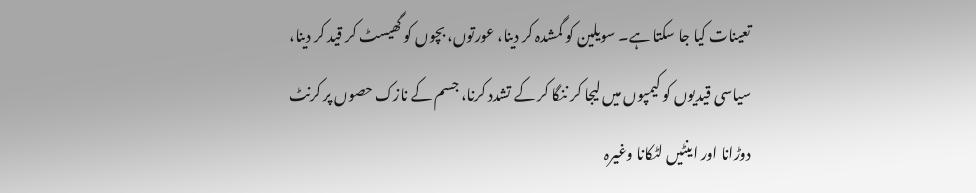تعینات کیا جا سکتا ہے۔ سویلین کو گمشدہ کر دینا، عورتوں، بچوں کو گھیسٹ کر قید کر دینا، سیاسی قیدیوں کو کیمپوں میں لیجا کر ننگا کر کے تشدد کرنا، جسم کے نازک حصوں پر کرنٹ دوڑانا اور اینٹیں لٹکانا وغیرہ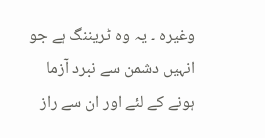وغیرہ ۔ یہ وہ ٹریننگ ہے جو انہیں دشمن سے نبرد آزما ہونے کے لئے اور ان سے راز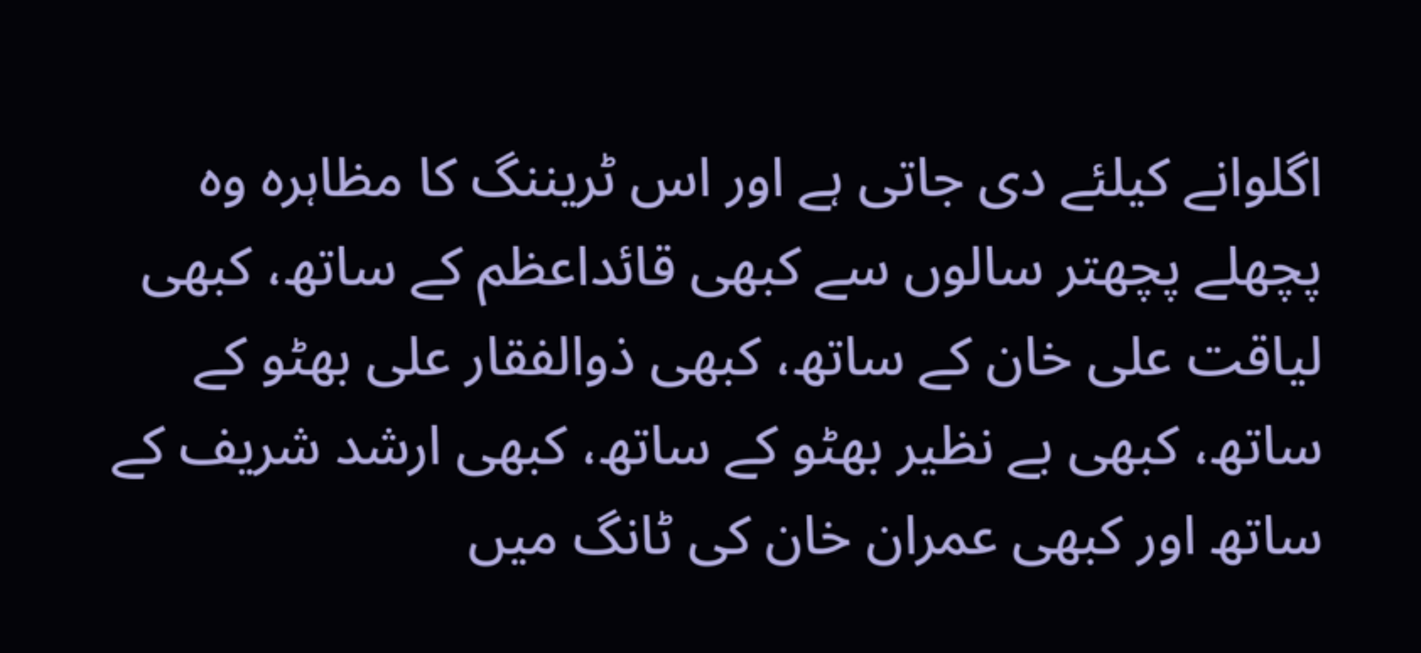اگلوانے کیلئے دی جاتی ہے اور اس ٹریننگ کا مظاہرہ وہ پچھلے پچھتر سالوں سے کبھی قائداعظم کے ساتھ، کبھی لیاقت علی خان کے ساتھ، کبھی ذوالفقار علی بھٹو کے ساتھ، کبھی بے نظیر بھٹو کے ساتھ، کبھی ارشد شریف کے ساتھ اور کبھی عمران خان کی ٹانگ میں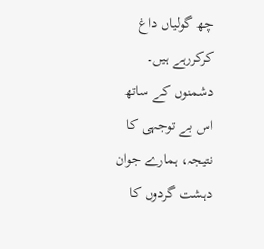چھ گولیاں داغ کرکررہے ہیں۔ دشمنوں کے ساتھ اس بے توجہی کا نتیجہ، ہمارے جوان دہشت گردوں کا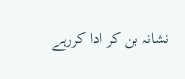نشانہ بن کر ادا کررہے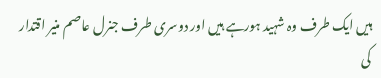ہیں ایک طرف وہ شہید ہورہے ہیں اور دوسری طرف جنرل عاصم منیر اقتدار کی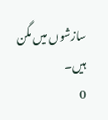سازشوں میں مگن ہیں۔
0